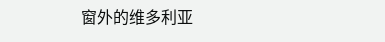窗外的维多利亚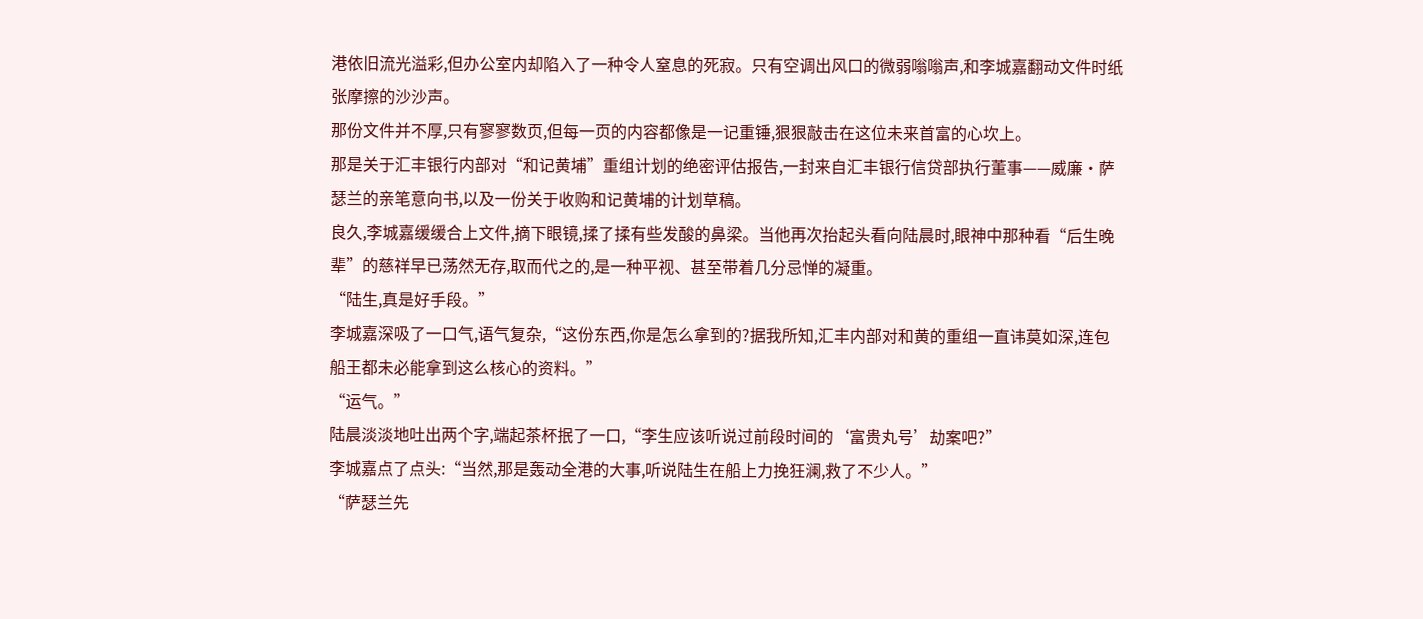港依旧流光溢彩,但办公室内却陷入了一种令人窒息的死寂。只有空调出风口的微弱嗡嗡声,和李城嘉翻动文件时纸张摩擦的沙沙声。
那份文件并不厚,只有寥寥数页,但每一页的内容都像是一记重锤,狠狠敲击在这位未来首富的心坎上。
那是关于汇丰银行内部对“和记黄埔”重组计划的绝密评估报告,一封来自汇丰银行信贷部执行董事——威廉·萨瑟兰的亲笔意向书,以及一份关于收购和记黄埔的计划草稿。
良久,李城嘉缓缓合上文件,摘下眼镜,揉了揉有些发酸的鼻梁。当他再次抬起头看向陆晨时,眼神中那种看“后生晚辈”的慈祥早已荡然无存,取而代之的,是一种平视、甚至带着几分忌惮的凝重。
“陆生,真是好手段。”
李城嘉深吸了一口气,语气复杂,“这份东西,你是怎么拿到的?据我所知,汇丰内部对和黄的重组一直讳莫如深,连包船王都未必能拿到这么核心的资料。”
“运气。”
陆晨淡淡地吐出两个字,端起茶杯抿了一口,“李生应该听说过前段时间的‘富贵丸号’劫案吧?”
李城嘉点了点头:“当然,那是轰动全港的大事,听说陆生在船上力挽狂澜,救了不少人。”
“萨瑟兰先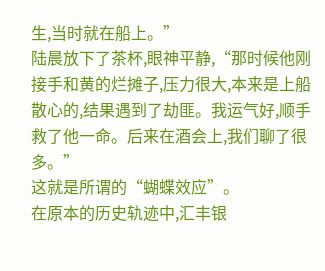生,当时就在船上。”
陆晨放下了茶杯,眼神平静,“那时候他刚接手和黄的烂摊子,压力很大,本来是上船散心的,结果遇到了劫匪。我运气好,顺手救了他一命。后来在酒会上,我们聊了很多。”
这就是所谓的“蝴蝶效应”。
在原本的历史轨迹中,汇丰银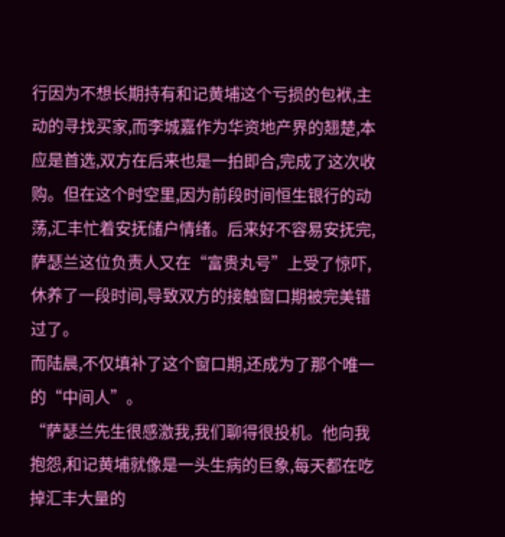行因为不想长期持有和记黄埔这个亏损的包袱,主动的寻找买家,而李城嘉作为华资地产界的翘楚,本应是首选,双方在后来也是一拍即合,完成了这次收购。但在这个时空里,因为前段时间恒生银行的动荡,汇丰忙着安抚储户情绪。后来好不容易安抚完,萨瑟兰这位负责人又在“富贵丸号”上受了惊吓,休养了一段时间,导致双方的接触窗口期被完美错过了。
而陆晨,不仅填补了这个窗口期,还成为了那个唯一的“中间人”。
“萨瑟兰先生很感激我,我们聊得很投机。他向我抱怨,和记黄埔就像是一头生病的巨象,每天都在吃掉汇丰大量的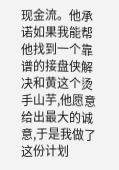现金流。他承诺如果我能帮他找到一个靠谱的接盘侠解决和黄这个烫手山芋,他愿意给出最大的诚意,于是我做了这份计划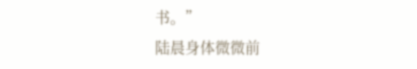书。”
陆晨身体微微前